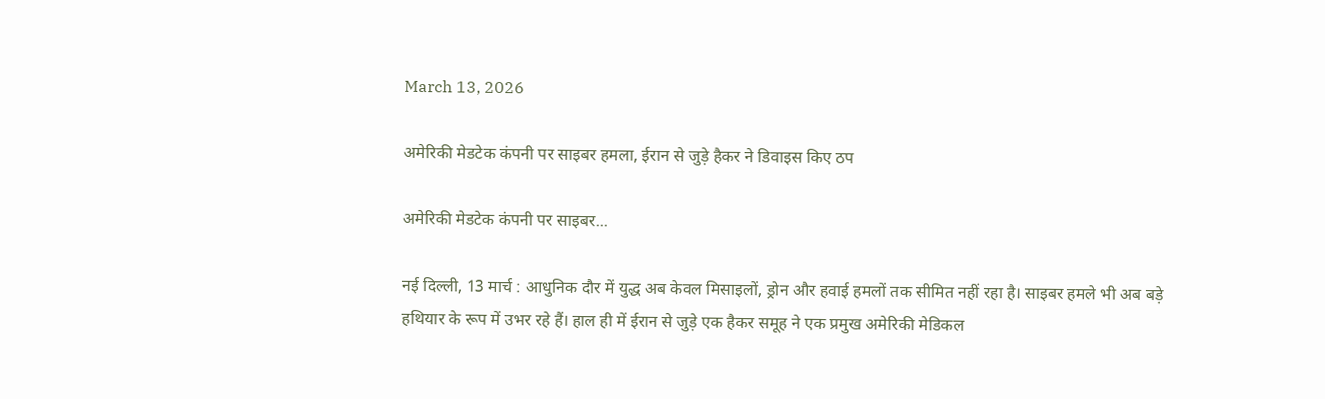March 13, 2026

अमेरिकी मेडटेक कंपनी पर साइबर हमला, ईरान से जुड़े हैकर ने डिवाइस किए ठप

अमेरिकी मेडटेक कंपनी पर साइबर...

नई दिल्ली, 13 मार्च : आधुनिक दौर में युद्ध अब केवल मिसाइलों, ड्रोन और हवाई हमलों तक सीमित नहीं रहा है। साइबर हमले भी अब बड़े हथियार के रूप में उभर रहे हैं। हाल ही में ईरान से जुड़े एक हैकर समूह ने एक प्रमुख अमेरिकी मेडिकल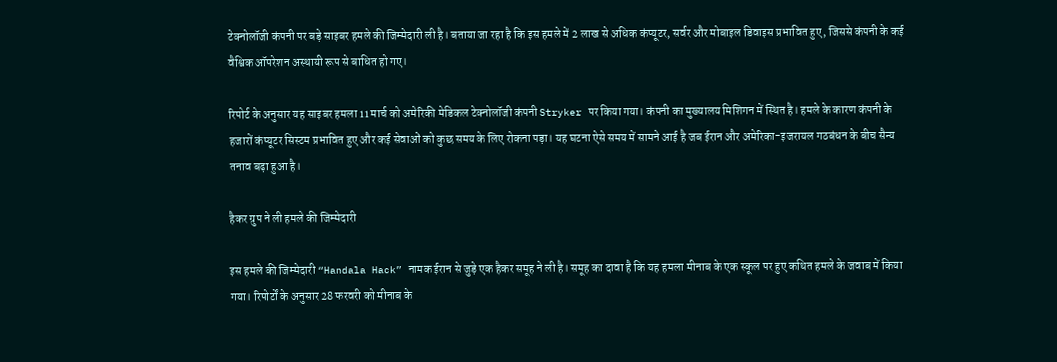टेक्नोलॉजी कंपनी पर बड़े साइबर हमले की जिम्मेदारी ली है। बताया जा रहा है कि इस हमले में 2 लाख से अधिक कंप्यूटर, सर्वर और मोबाइल डिवाइस प्रभावित हुए, जिससे कंपनी के कई वैश्विक ऑपरेशन अस्थायी रूप से बाधित हो गए।

रिपोर्ट के अनुसार यह साइबर हमला 11 मार्च को अमेरिकी मेडिकल टेक्नोलॉजी कंपनी Stryker पर किया गया। कंपनी का मुख्यालय मिशिगन में स्थित है। हमले के कारण कंपनी के हजारों कंप्यूटर सिस्टम प्रभावित हुए और कई सेवाओं को कुछ समय के लिए रोकना पड़ा। यह घटना ऐसे समय में सामने आई है जब ईरान और अमेरिका-इजरायल गठबंधन के बीच सैन्य तनाव बढ़ा हुआ है।

हैकर ग्रुप ने ली हमले की जिम्मेदारी

इस हमले की जिम्मेदारी “Handala Hack” नामक ईरान से जुड़े एक हैकर समूह ने ली है। समूह का दावा है कि यह हमला मीनाब के एक स्कूल पर हुए कथित हमले के जवाब में किया गया। रिपोर्टों के अनुसार 28 फरवरी को मीनाब के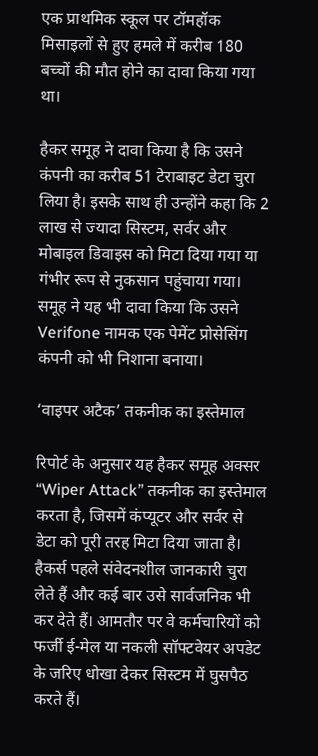एक प्राथमिक स्कूल पर टॉमहॉक मिसाइलों से हुए हमले में करीब 180 बच्चों की मौत होने का दावा किया गया था।

हैकर समूह ने दावा किया है कि उसने कंपनी का करीब 51 टेराबाइट डेटा चुरा लिया है। इसके साथ ही उन्होंने कहा कि 2 लाख से ज्यादा सिस्टम, सर्वर और मोबाइल डिवाइस को मिटा दिया गया या गंभीर रूप से नुकसान पहुंचाया गया। समूह ने यह भी दावा किया कि उसने Verifone नामक एक पेमेंट प्रोसेसिंग कंपनी को भी निशाना बनाया।

‘वाइपर अटैक’ तकनीक का इस्तेमाल

रिपोर्ट के अनुसार यह हैकर समूह अक्सर “Wiper Attack” तकनीक का इस्तेमाल करता है, जिसमें कंप्यूटर और सर्वर से डेटा को पूरी तरह मिटा दिया जाता है।
हैकर्स पहले संवेदनशील जानकारी चुरा लेते हैं और कई बार उसे सार्वजनिक भी कर देते हैं। आमतौर पर वे कर्मचारियों को फर्जी ई-मेल या नकली सॉफ्टवेयर अपडेट के जरिए धोखा देकर सिस्टम में घुसपैठ करते हैं।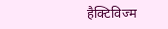हैक्टिविज्म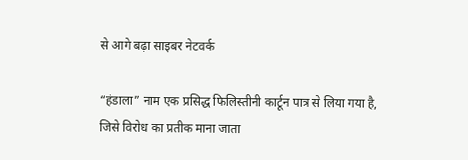से आगे बढ़ा साइबर नेटवर्क

“हंडाला” नाम एक प्रसिद्ध फिलिस्तीनी कार्टून पात्र से लिया गया है, जिसे विरोध का प्रतीक माना जाता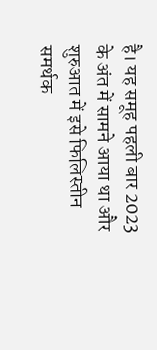है। यह समूह पहली बार 2023 के अंत में सामने आया था और शुरुआत में इसे फिलिस्तीन समर्थक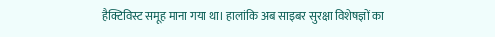हैक्टिविस्ट समूह माना गया था। हालांकि अब साइबर सुरक्षा विशेषज्ञों का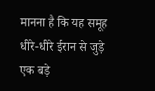मानना है कि यह समूह धीरे-धीरे ईरान से जुड़े एक बड़े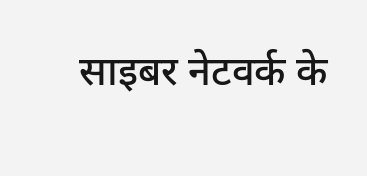साइबर नेटवर्क के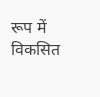रूप में विकसित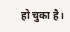हो चुका है।